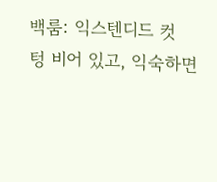백룸: 익스텐디드 컷
텅 비어 있고, 익숙하면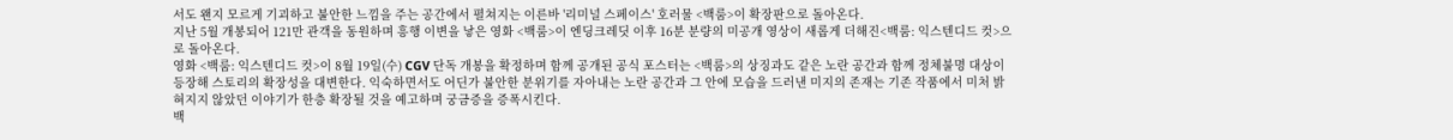서도 왠지 모르게 기괴하고 불안한 느낌을 주는 공간에서 펼쳐지는 이른바 '리미널 스페이스' 호러물 <백룸>이 확장판으로 돌아온다.
지난 5월 개봉되어 121만 관객을 동원하며 흥행 이변을 낳은 영화 <백룸>이 엔딩크레딧 이후 16분 분량의 미공개 영상이 새롭게 더해진<백룸: 익스텐디드 컷>으로 돌아온다.
영화 <백룸: 익스텐디드 컷>이 8월 19일(수) CGV 단독 개봉을 확정하며 함께 공개된 공식 포스터는 <백룸>의 상징과도 같은 노란 공간과 함께 정체불명 대상이 등장해 스토리의 확장성을 대변한다. 익숙하면서도 어딘가 불안한 분위기를 자아내는 노란 공간과 그 안에 모습을 드러낸 미지의 존재는 기존 작품에서 미처 밝혀지지 않았던 이야기가 한층 확장될 것을 예고하며 궁금증을 증폭시킨다.
백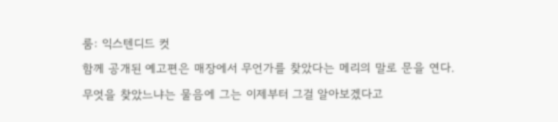룸: 익스텐디드 컷
함께 공개된 예고편은 매장에서 무언가를 찾았다는 메리의 말로 문을 연다. 무엇을 찾았느냐는 물음에 그는 이제부터 그걸 알아보겠다고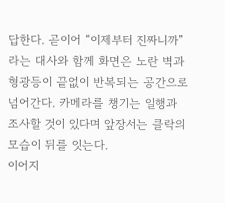답한다. 곧이어 “이제부터 진짜니까”라는 대사와 함께 화면은 노란 벽과 형광등이 끝없이 반복되는 공간으로 넘어간다. 카메라를 챙기는 일행과 조사할 것이 있다며 앞장서는 클락의 모습이 뒤를 잇는다.
이어지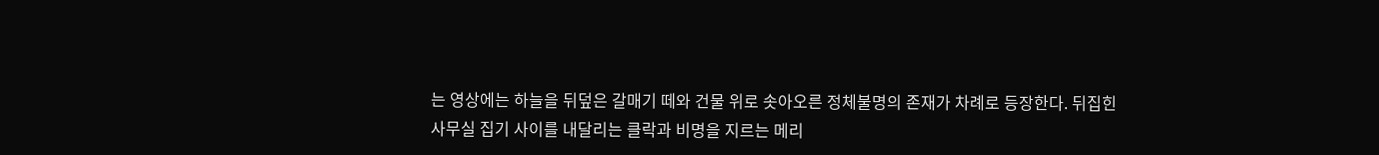는 영상에는 하늘을 뒤덮은 갈매기 떼와 건물 위로 솟아오른 정체불명의 존재가 차례로 등장한다. 뒤집힌 사무실 집기 사이를 내달리는 클락과 비명을 지르는 메리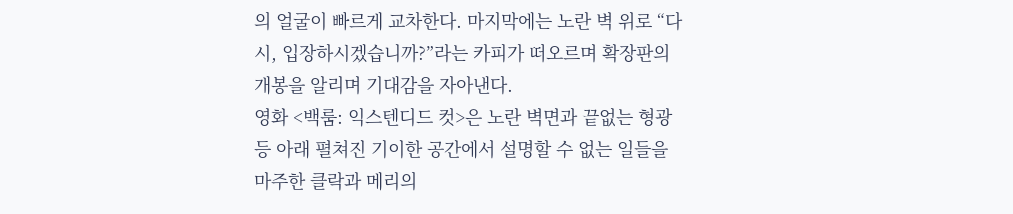의 얼굴이 빠르게 교차한다. 마지막에는 노란 벽 위로 “다시, 입장하시겠습니까?”라는 카피가 떠오르며 확장판의 개봉을 알리며 기대감을 자아낸다.
영화 <백룸: 익스텐디드 컷>은 노란 벽면과 끝없는 형광등 아래 펼쳐진 기이한 공간에서 설명할 수 없는 일들을 마주한 클락과 메리의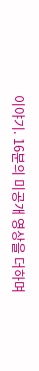이야기. 16분의 미공개 영상을 더하며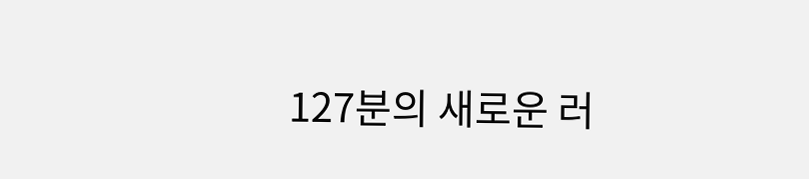127분의 새로운 러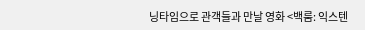닝타임으로 관객들과 만날 영화 <백룸: 익스텐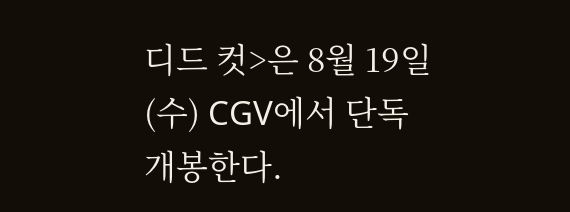디드 컷>은 8월 19일(수) CGV에서 단독 개봉한다.